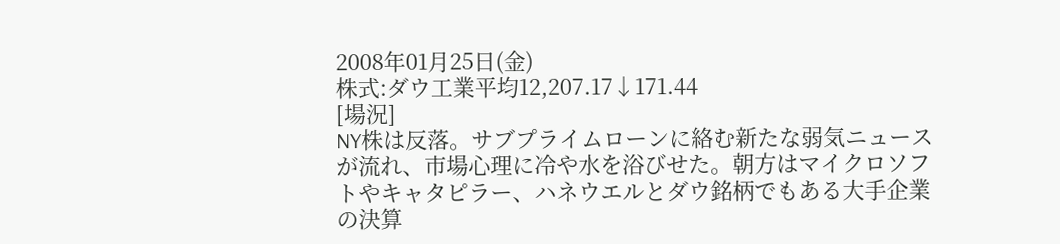2008年01月25日(金)
株式:ダウ工業平均12,207.17↓171.44
[場況]
NY株は反落。サブプライムローンに絡む新たな弱気ニュースが流れ、市場心理に冷や水を浴びせた。朝方はマイクロソフトやキャタピラー、ハネウエルとダウ銘柄でもある大手企業の決算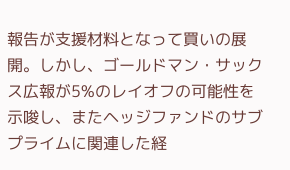報告が支援材料となって買いの展開。しかし、ゴールドマン・サックス広報が5%のレイオフの可能性を示唆し、またヘッジファンドのサブプライムに関連した経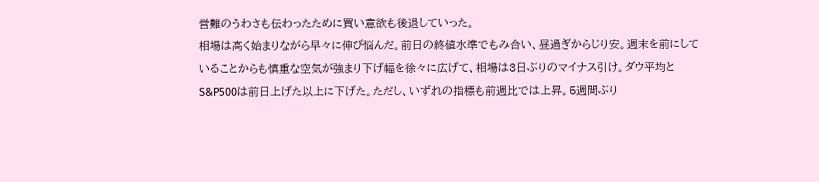営難のうわさも伝わったために買い意欲も後退していった。
相場は高く始まりながら早々に伸び悩んだ。前日の終値水準でもみ合い、昼過ぎからじり安。週末を前にしていることからも慎重な空気が強まり下げ幅を徐々に広げて、相場は3日ぶりのマイナス引け。ダウ平均とS&P500は前日上げた以上に下げた。ただし、いずれの指標も前週比では上昇。5週間ぶり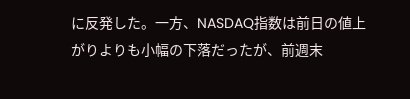に反発した。一方、NASDAQ指数は前日の値上がりよりも小幅の下落だったが、前週末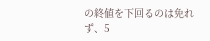の終値を下回るのは免れず、5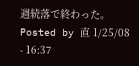週続落で終わった。
Posted by 直 1/25/08 - 16:37